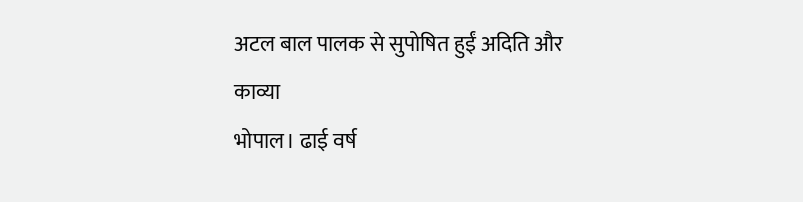अटल बाल पालक से सुपोषित हुईं अदिति और काव्या
भोपाल। ढाई वर्ष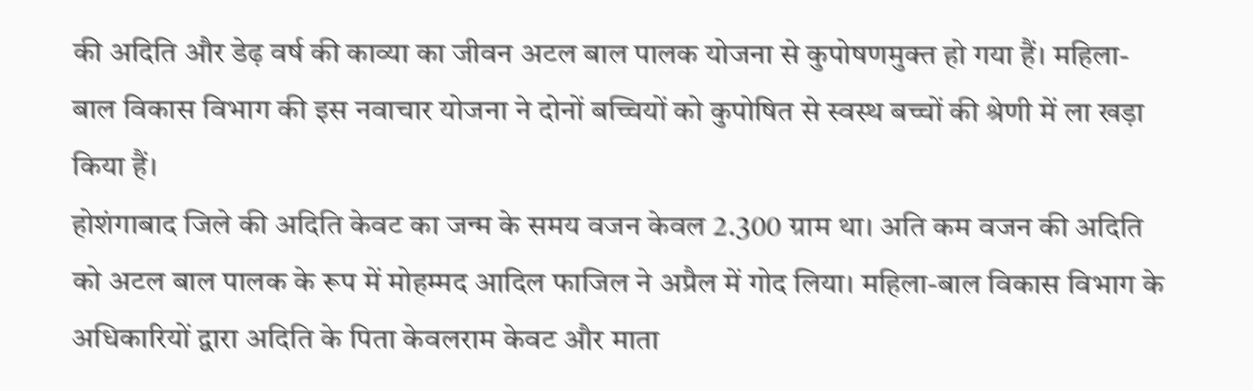की अदिति और डेढ़ वर्ष की काव्या का जीवन अटल बाल पालक योजना से कुपोषणमुक्त हो गया हैं। महिला-बाल विकास विभाग की इस नवाचार योजना ने दोनों बच्चियों को कुपोषित से स्वस्थ बच्चों की श्रेणी में ला खड़ा किया हैं।
होशंगाबाद जिले की अदिति केवट का जन्म के समय वजन केवल 2.300 ग्राम था। अति कम वजन की अदिति को अटल बाल पालक के रूप में मोहम्मद आदिल फाजिल ने अप्रैल में गोद लिया। महिला-बाल विकास विभाग के अधिकारियों द्वारा अदिति के पिता केवलराम केवट और माता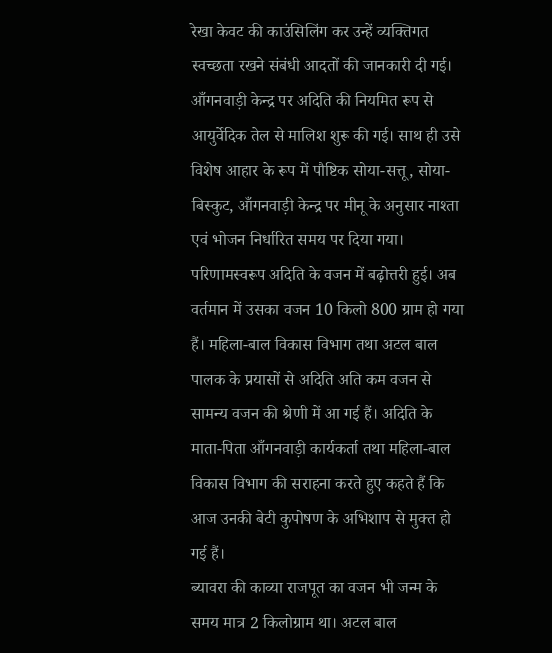रेखा केवट की काउंसिलिंग कर उन्हें व्यक्तिगत स्वच्छता रखने संबंधी आदतों की जानकारी दी गई। आँगनवाड़ी केन्द्र पर अदिति की नियमित रूप से आयुर्वेदिक तेल से मालिश शुरू की गई। साथ ही उसे विशेष आहार के रूप में पौष्टिक सोया-सत्तू, सोया-बिस्कुट, आँगनवाड़ी केन्द्र पर मीनू के अनुसार नाश्ता एवं भोजन निर्धारित समय पर दिया गया। परिणामस्वरूप अदिति के वजन में बढ़ोत्तरी हुई। अब वर्तमान में उसका वजन 10 किलो 800 ग्राम हो गया हैं। महिला-बाल विकास विभाग तथा अटल बाल पालक के प्रयासों से अदिति अति कम वजन से सामन्य वजन की श्रेणी में आ गई हैं। अदिति के माता-पिता आँगनवाड़ी कार्यकर्ता तथा महिला-बाल विकास विभाग की सराहना करते हुए कहते हैं कि आज उनकी बेटी कुपोषण के अभिशाप से मुक्त हो गई हैं।
ब्यावरा की काव्या राजपूत का वजन भी जन्म के समय मात्र 2 किलोग्राम था। अटल बाल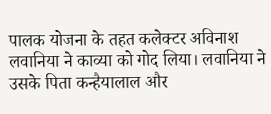पालक योजना के तहत कलेक्टर अविनाश लवानिया ने काव्या को गोद लिया। लवानिया ने उसके पिता कन्हैयालाल और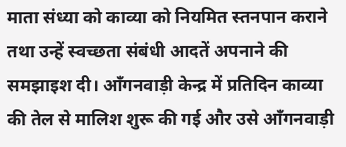माता संध्या को काव्या को नियमित स्तनपान कराने तथा उन्हें स्वच्छता संबंधी आदतें अपनाने की समझाइश दी। आँगनवाड़ी केन्द्र में प्रतिदिन काव्या की तेल से मालिश शुरू की गई और उसे आँगनवाड़ी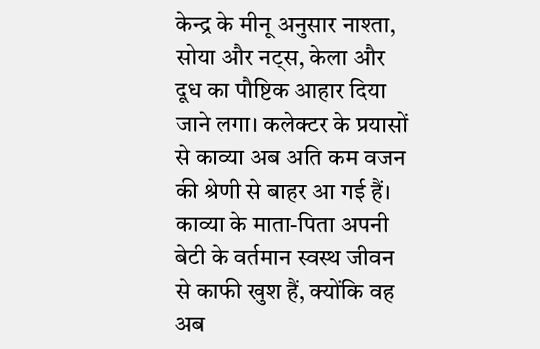केन्द्र के मीनू अनुसार नाश्ता, सोया और नट्स, केला और दूध का पौष्टिक आहार दिया जाने लगा। कलेक्टर के प्रयासों से काव्या अब अति कम वजन की श्रेणी से बाहर आ गई हैं। काव्या के माता-पिता अपनी बेटी के वर्तमान स्वस्थ जीवन से काफी खुश हैं, क्योंकि वह अब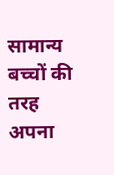सामान्य बच्चों की तरह अपना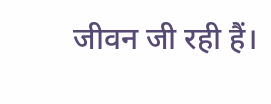जीवन जी रही हैं।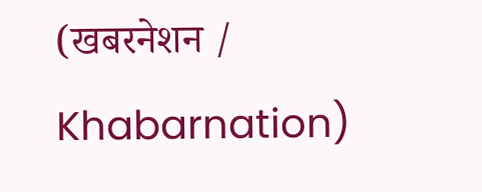(खबरनेशन / Khabarnation)